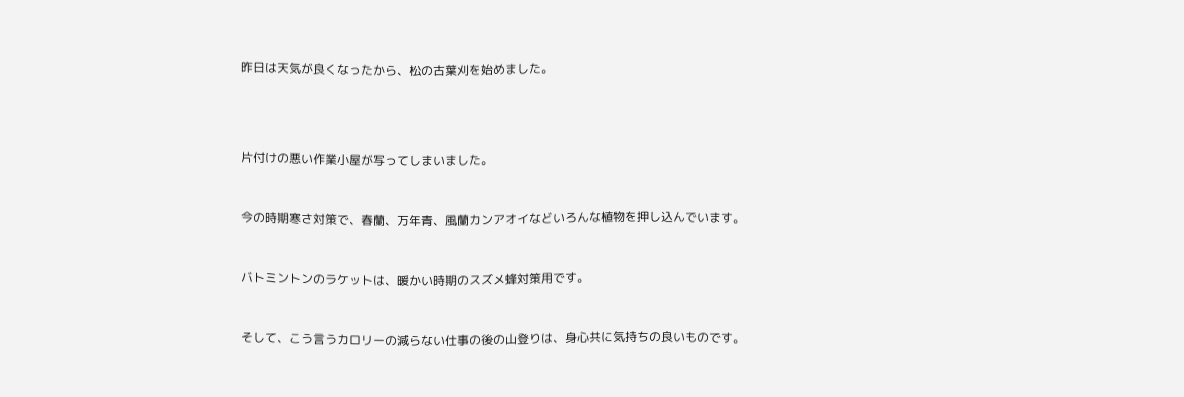昨日は天気が良くなったから、松の古葉刈を始めました。





片付けの悪い作業小屋が写ってしまいました。



今の時期寒さ対策で、春蘭、万年青、風蘭カンアオイなどいろんな植物を押し込んでいます。



バトミントンのラケットは、暖かい時期のスズメ蜂対策用です。



そして、こう言うカロリーの減らない仕事の後の山登りは、身心共に気持ちの良いものです。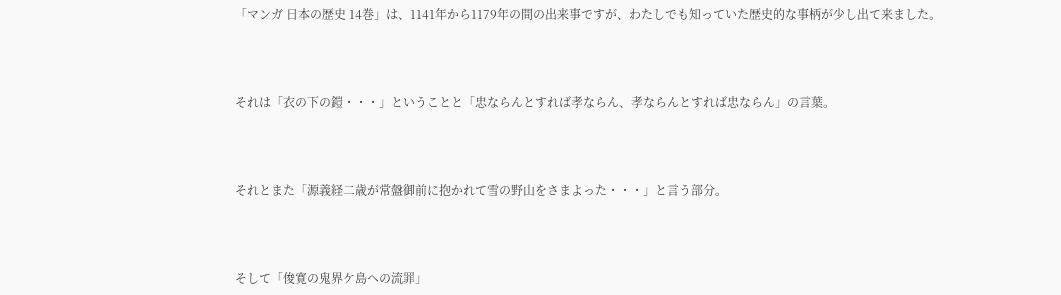「マンガ 日本の歴史 14巻」は、1141年から1179年の間の出来事ですが、わたしでも知っていた歴史的な事柄が少し出て来ました。



それは「衣の下の鎧・・・」ということと「忠ならんとすれば孝ならん、孝ならんとすれば忠ならん」の言葉。



それとまた「源義経二歳が常盤御前に抱かれて雪の野山をさまよった・・・」と言う部分。



そして「俊寛の鬼界ケ島への流罪」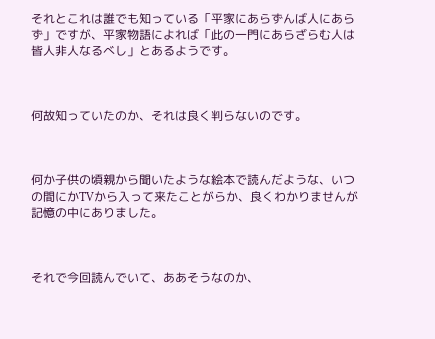それとこれは誰でも知っている「平家にあらずんば人にあらず」ですが、平家物語によれば「此の一門にあらざらむ人は皆人非人なるべし」とあるようです。



何故知っていたのか、それは良く判らないのです。



何か子供の頃親から聞いたような絵本で読んだような、いつの間にかTVから入って来たことがらか、良くわかりませんが記憶の中にありました。



それで今回読んでいて、ああそうなのか、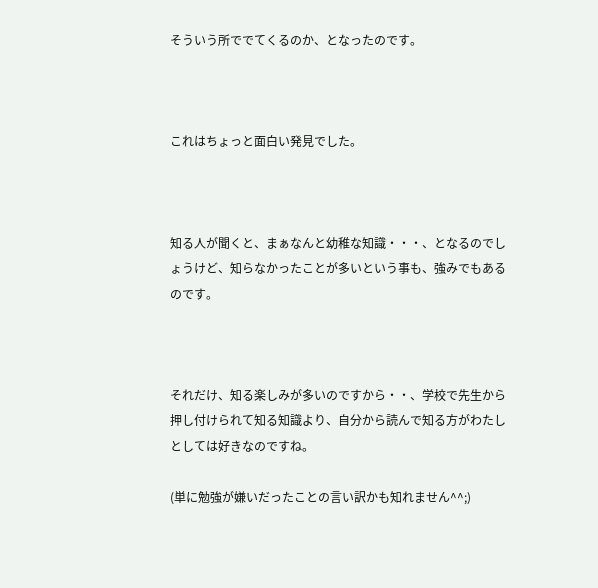そういう所ででてくるのか、となったのです。



これはちょっと面白い発見でした。



知る人が聞くと、まぁなんと幼稚な知識・・・、となるのでしょうけど、知らなかったことが多いという事も、強みでもあるのです。



それだけ、知る楽しみが多いのですから・・、学校で先生から押し付けられて知る知識より、自分から読んで知る方がわたしとしては好きなのですね。

(単に勉強が嫌いだったことの言い訳かも知れません^^;)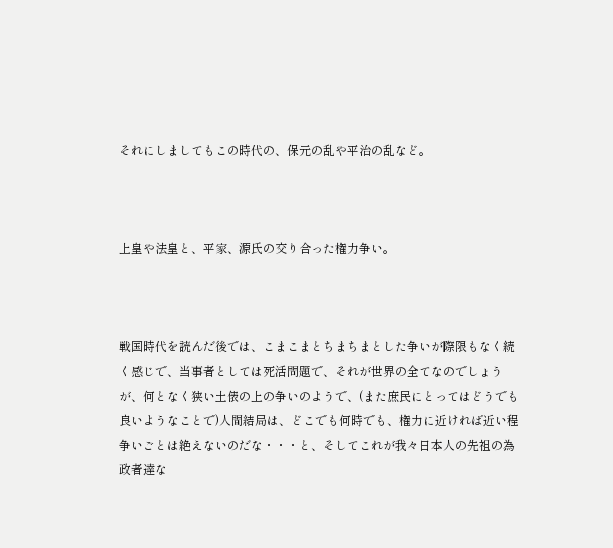それにしましてもこの時代の、保元の乱や平治の乱など。



上皇や法皇と、平家、源氏の交り合った権力争い。



戦国時代を読んだ後では、こまこまとちまちまとした争いが際限もなく続く感じで、当事者としては死活問題で、それが世界の全てなのでしょうが、何となく狭い土俵の上の争いのようで、(また庶民にとってはどうでも良いようなことで)人間結局は、どこでも何時でも、権力に近ければ近い程争いごとは絶えないのだな・・・と、そしてこれが我々日本人の先祖の為政者達な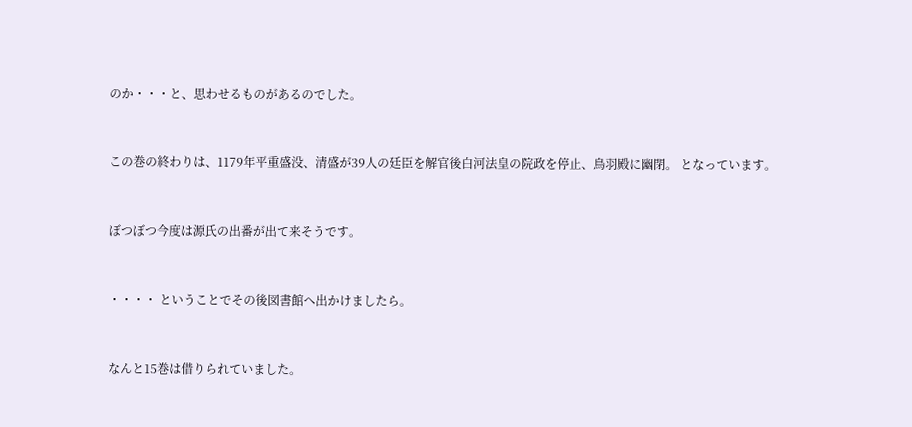のか・・・と、思わせるものがあるのでした。



この巻の終わりは、1179年平重盛没、清盛が39人の廷臣を解官後白河法皇の院政を停止、鳥羽殿に幽閉。 となっています。



ぼつぼつ今度は源氏の出番が出て来そうです。



・・・・ ということでその後図書館へ出かけましたら。



なんと15巻は借りられていました。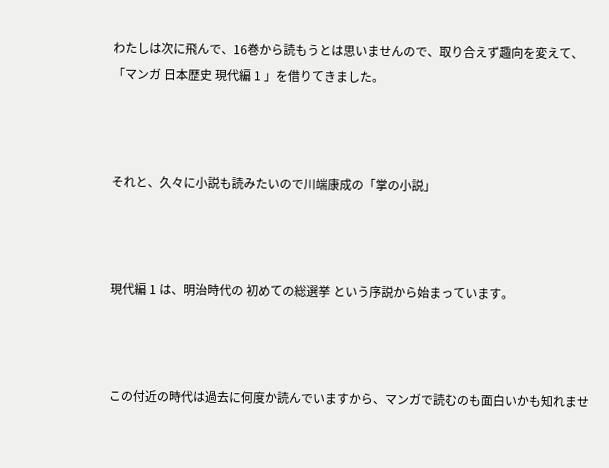わたしは次に飛んで、16巻から読もうとは思いませんので、取り合えず趣向を変えて、「マンガ 日本歴史 現代編 1 」を借りてきました。



それと、久々に小説も読みたいので川端康成の「掌の小説」



現代編 1 は、明治時代の 初めての総選挙 という序説から始まっています。



この付近の時代は過去に何度か読んでいますから、マンガで読むのも面白いかも知れませ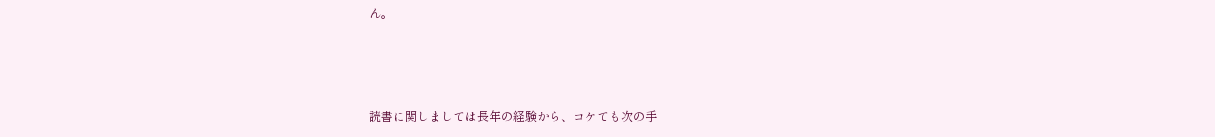ん。



読書に関しましては長年の経験から、コケても次の手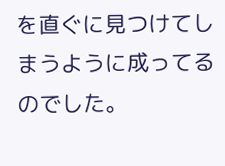を直ぐに見つけてしまうように成ってるのでした。